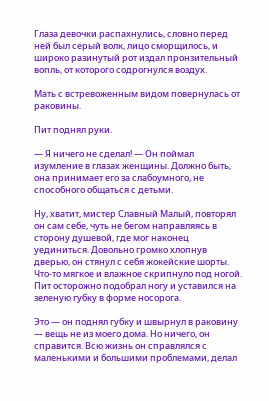Глаза девочки распахнулись, словно перед ней был серый волк, лицо сморщилось, и широко разинутый рот издал пронзительный вопль, от которого содрогнулся воздух.

Мать с встревоженным видом повернулась от раковины.

Пит поднял руки.

— Я ничего не сделал! — Он поймал изумление в глазах женщины. Должно быть, она принимает его за слабоумного, не способного общаться с детьми.

Ну, хватит, мистер Славный Малый, повторял он сам себе, чуть не бегом направляясь в сторону душевой, где мог наконец уединиться. Довольно громко хлопнув дверью, он стянул с себя жокейские шорты. Что-то мягкое и влажное скрипнуло под ногой. Пит осторожно подобрал ногу и уставился на зеленую губку в форме носорога.

Это — он поднял губку и швырнул в раковину — вещь не из моего дома. Но ничего, он справится. Всю жизнь он справлялся с маленькими и большими проблемами, делал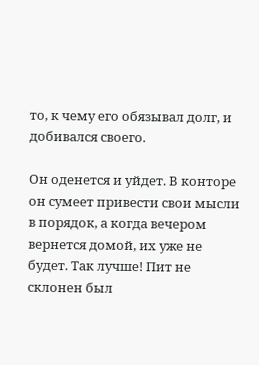то, к чему его обязывал долг, и добивался своего.

Он оденется и уйдет. В конторе он сумеет привести свои мысли в порядок, а когда вечером вернется домой, их уже не будет. Так лучше! Пит не склонен был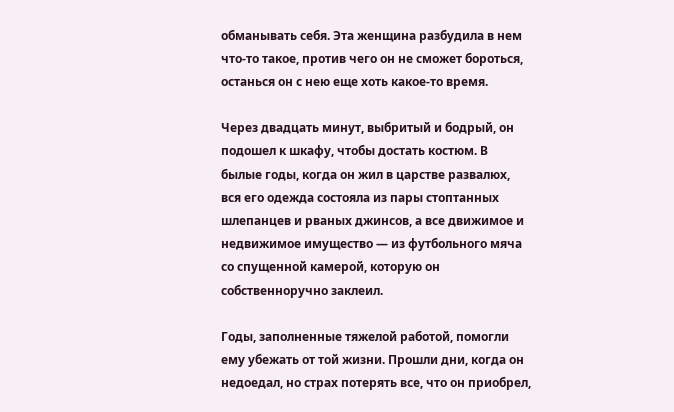обманывать себя. Эта женщина разбудила в нем что-то такое, против чего он не сможет бороться, останься он с нею еще хоть какое-то время.

Через двадцать минут, выбритый и бодрый, он подошел к шкафу, чтобы достать костюм. В былые годы, когда он жил в царстве развалюх, вся его одежда состояла из пары стоптанных шлепанцев и рваных джинсов, а все движимое и недвижимое имущество — из футбольного мяча со спущенной камерой, которую он собственноручно заклеил.

Годы, заполненные тяжелой работой, помогли ему убежать от той жизни. Прошли дни, когда он недоедал, но страх потерять все, что он приобрел,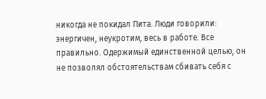никогда не покидал Пита. Люди говорили: энергичен, неукротим, весь в работе. Все правильно. Одержимый единственной целью, он не позволял обстоятельствам сбивать себя с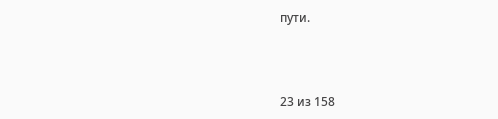пути.



23 из 158